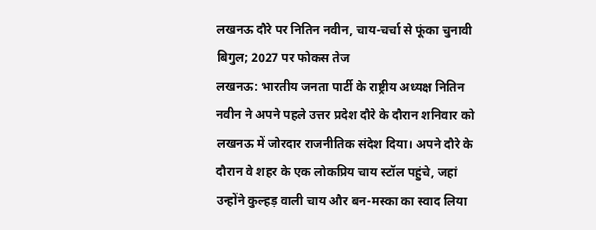लखनऊ दौरे पर नितिन नवीन, चाय-चर्चा से फूंका चुनावी बिगुल; 2027 पर फोकस तेज
लखनऊ: भारतीय जनता पार्टी के राष्ट्रीय अध्यक्ष नितिन नवीन ने अपने पहले उत्तर प्रदेश दौरे के दौरान शनिवार को लखनऊ में जोरदार राजनीतिक संदेश दिया। अपने दौरे के दौरान वे शहर के एक लोकप्रिय चाय स्टॉल पहुंचे, जहां उन्होंने कुल्हड़ वाली चाय और बन-मस्का का स्वाद लिया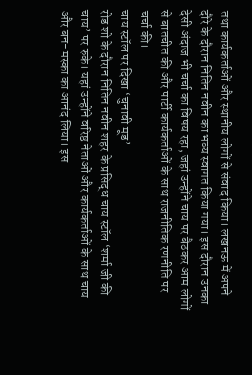तथा कार्यकर्ताओं और स्थानीय लोगों से संवाद किया। लखनऊ में अपने दौरे के दौरान नितिन नवीन का भव्य स्वागत किया गया। इस दौरान उनका देसी अंदाज भी चर्चा का विषय रहा, जहां उन्होंने चाय पर बैठकर आम लोगों से बातचीत की और पार्टी कार्यकर्ताओं के साथ राजनीतिक रणनीति पर चर्चा की।
चाय स्टॉल पर दिखा ‘चुनावी मूड’
रोड शो के दौरान नितिन नवीन शहर के प्रसिद्ध चाय स्टॉल ‘शर्मा जी की चाय’ पर रुके। यहां उन्होंने वरिष्ठ नेताओं और कार्यकर्ताओं के साथ चाय और बन-मस्का का आनंद लिया। इस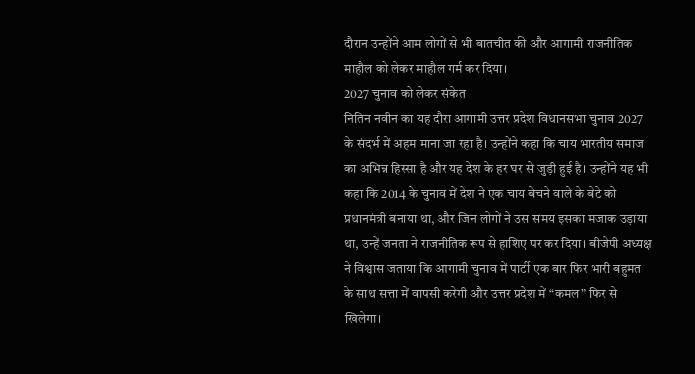दौरान उन्होंने आम लोगों से भी बातचीत की और आगामी राजनीतिक माहौल को लेकर माहौल गर्म कर दिया।
2027 चुनाव को लेकर संकेत
नितिन नवीन का यह दौरा आगामी उत्तर प्रदेश विधानसभा चुनाव 2027 के संदर्भ में अहम माना जा रहा है। उन्होंने कहा कि चाय भारतीय समाज का अभिन्न हिस्सा है और यह देश के हर घर से जुड़ी हुई है। उन्होंने यह भी कहा कि 2014 के चुनाव में देश ने एक चाय बेचने वाले के बेटे को प्रधानमंत्री बनाया था, और जिन लोगों ने उस समय इसका मजाक उड़ाया था, उन्हें जनता ने राजनीतिक रूप से हाशिए पर कर दिया। बीजेपी अध्यक्ष ने विश्वास जताया कि आगामी चुनाव में पार्टी एक बार फिर भारी बहुमत के साथ सत्ता में वापसी करेगी और उत्तर प्रदेश में “कमल” फिर से खिलेगा।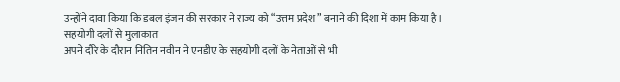उन्होंने दावा किया कि डबल इंजन की सरकार ने राज्य को “उत्तम प्रदेश” बनाने की दिशा में काम किया है।
सहयोगी दलों से मुलाकात
अपने दौरे के दौरान नितिन नवीन ने एनडीए के सहयोगी दलों के नेताओं से भी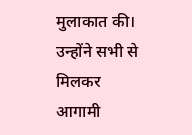मुलाकात की। उन्होंने सभी से मिलकर आगामी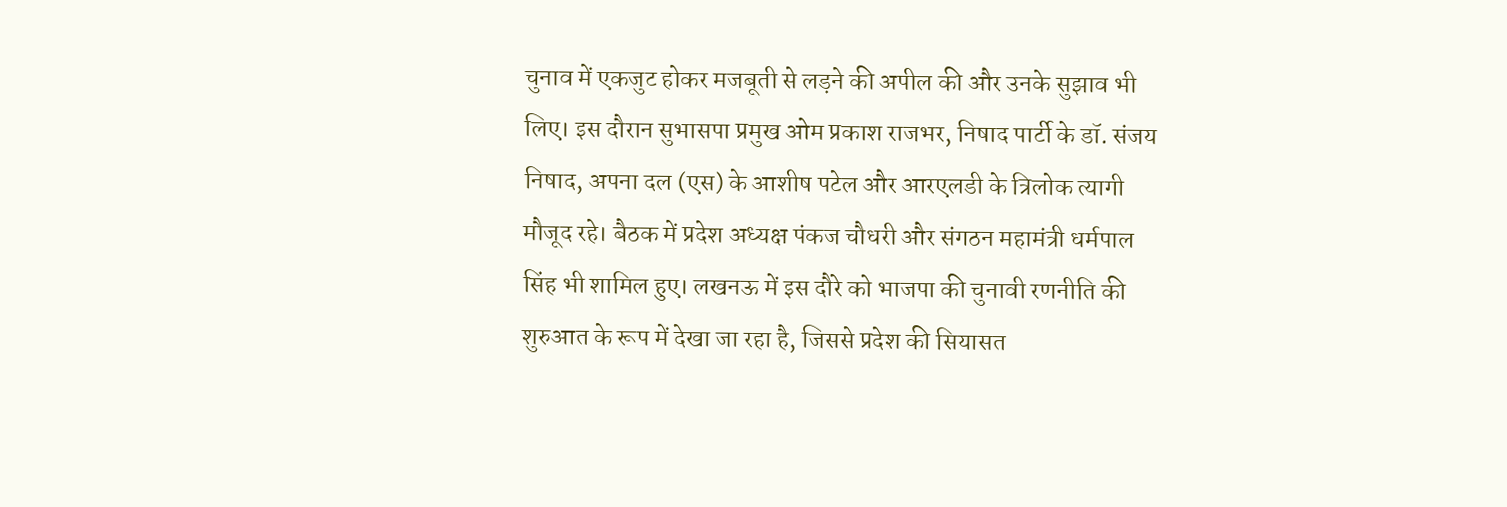चुनाव में एकजुट होकर मजबूती से लड़ने की अपील की और उनके सुझाव भी लिए। इस दौरान सुभासपा प्रमुख ओम प्रकाश राजभर, निषाद पार्टी के डॉ. संजय निषाद, अपना दल (एस) के आशीष पटेल और आरएलडी के त्रिलोक त्यागी मौजूद रहे। बैठक में प्रदेश अध्यक्ष पंकज चौधरी और संगठन महामंत्री धर्मपाल सिंह भी शामिल हुए। लखनऊ में इस दौरे को भाजपा की चुनावी रणनीति की शुरुआत के रूप में देखा जा रहा है, जिससे प्रदेश की सियासत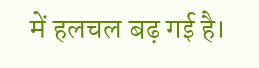में हलचल बढ़ गई है।